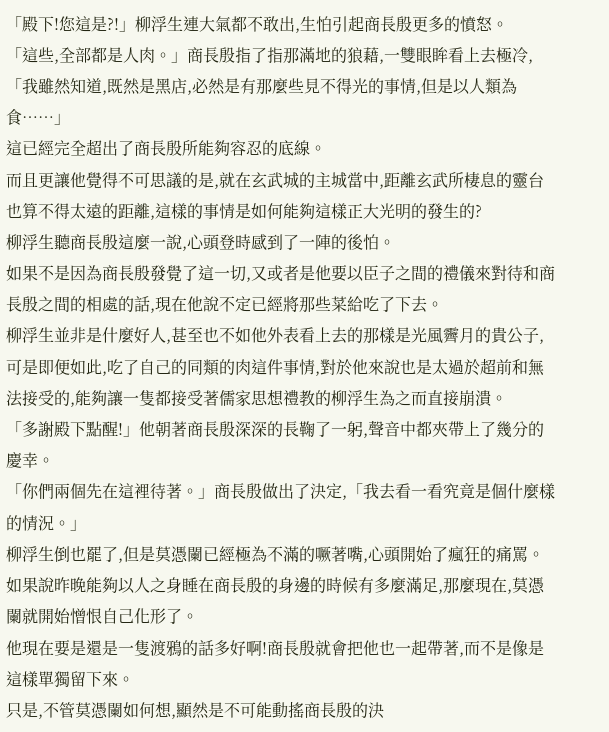「殿下!您這是?!」柳浮生連大氣都不敢出,生怕引起商長殷更多的憤怒。
「這些,全部都是人肉。」商長殷指了指那滿地的狼藉,一雙眼眸看上去極冷,「我雖然知道,既然是黑店,必然是有那麼些見不得光的事情,但是以人類為食……」
這已經完全超出了商長殷所能夠容忍的底線。
而且更讓他覺得不可思議的是,就在玄武城的主城當中,距離玄武所棲息的靈台也算不得太遠的距離,這樣的事情是如何能夠這樣正大光明的發生的?
柳浮生聽商長殷這麼一說,心頭登時感到了一陣的後怕。
如果不是因為商長殷發覺了這一切,又或者是他要以臣子之間的禮儀來對待和商長殷之間的相處的話,現在他說不定已經將那些菜給吃了下去。
柳浮生並非是什麼好人,甚至也不如他外表看上去的那樣是光風霽月的貴公子,可是即便如此,吃了自己的同類的肉這件事情,對於他來說也是太過於超前和無法接受的,能夠讓一隻都接受著儒家思想禮教的柳浮生為之而直接崩潰。
「多謝殿下點醒!」他朝著商長殷深深的長鞠了一躬,聲音中都夾帶上了幾分的慶幸。
「你們兩個先在這裡待著。」商長殷做出了決定,「我去看一看究竟是個什麼樣的情況。」
柳浮生倒也罷了,但是莫憑闌已經極為不滿的噘著嘴,心頭開始了瘋狂的痛罵。
如果說昨晚能夠以人之身睡在商長殷的身邊的時候有多麼滿足,那麼現在,莫憑闌就開始憎恨自己化形了。
他現在要是還是一隻渡鴉的話多好啊!商長殷就會把他也一起帶著,而不是像是這樣單獨留下來。
只是,不管莫憑闌如何想,顯然是不可能動搖商長殷的決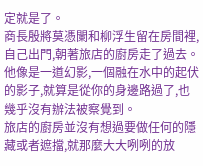定就是了。
商長殷將莫憑闌和柳浮生留在房間裡,自己出門,朝著旅店的廚房走了過去。他像是一道幻影,一個融在水中的起伏的影子,就算是從你的身邊路過了,也幾乎沒有辦法被察覺到。
旅店的廚房並沒有想過要做任何的隱藏或者遮擋,就那麼大大咧咧的放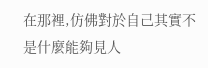在那裡,仿佛對於自己其實不是什麼能夠見人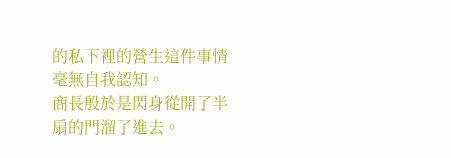的私下裡的營生這件事情毫無自我認知。
商長殷於是閃身從開了半扇的門溜了進去。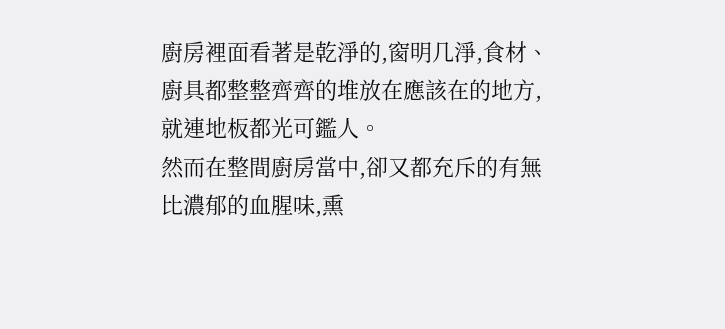廚房裡面看著是乾淨的,窗明几淨,食材、廚具都整整齊齊的堆放在應該在的地方,就連地板都光可鑑人。
然而在整間廚房當中,卻又都充斥的有無比濃郁的血腥味,熏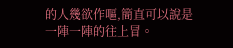的人幾欲作嘔,簡直可以說是一陣一陣的往上冒。